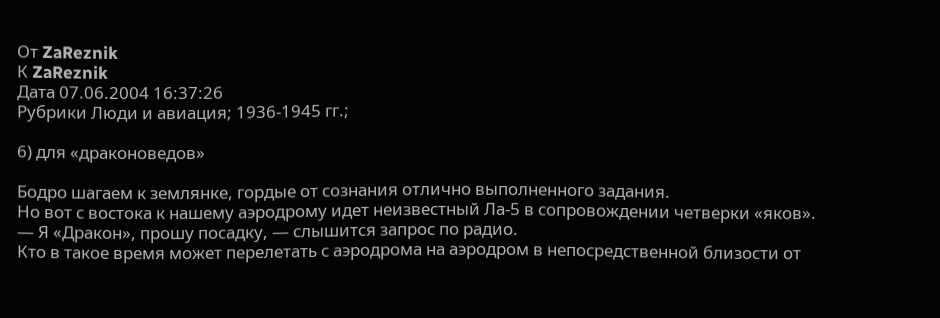От ZaReznik
К ZaReznik
Дата 07.06.2004 16:37:26
Рубрики Люди и авиация; 1936-1945 гг.;

6) для «драконоведов»

Бодро шагаем к землянке, гордые от сознания отлично выполненного задания.
Но вот с востока к нашему аэродрому идет неизвестный Ла-5 в сопровождении четверки «яков».
— Я «Дракон», прошу посадку, — слышится запрос по радио.
Кто в такое время может перелетать с аэродрома на аэродром в непосредственной близости от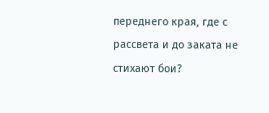переднего края, где с рассвета и до заката не стихают бои?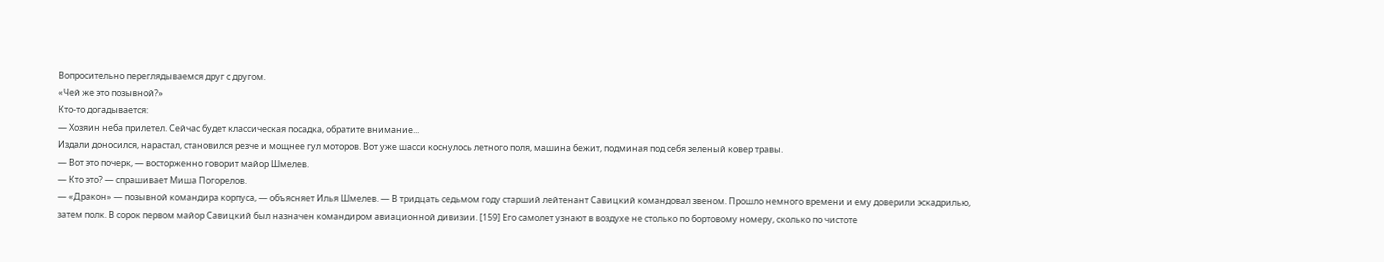Вопросительно переглядываемся друг с другом.
«Чей же это позывной?»
Кто-то догадывается:
— Хозяин неба прилетел. Сейчас будет классическая посадка, обратите внимание...
Издали доносился, нарастал, становился резче и мощнее гул моторов. Вот уже шасси коснулось летного поля, машина бежит, подминая под себя зеленый ковер травы.
— Вот это почерк, — восторженно говорит майор Шмелев.
— Кто это? — спрашивает Миша Погорелов.
— «Дракон» — позывной командира корпуса, — объясняет Илья Шмелев. — В тридцать седьмом году старший лейтенант Савицкий командовал звеном. Прошло немного времени и ему доверили эскадрилью, затем полк. В сорок первом майор Савицкий был назначен командиром авиационной дивизии. [159] Его самолет узнают в воздухе не столько по бортовому номеру, сколько по чистоте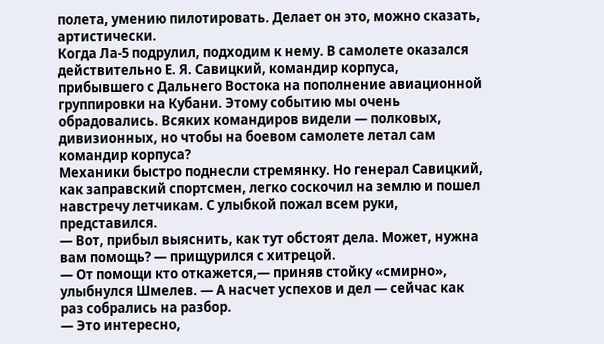полета, умению пилотировать. Делает он это, можно сказать, артистически.
Когда Ла-5 подрулил, подходим к нему. В самолете оказался действительно Е. Я. Савицкий, командир корпуса, прибывшего с Дальнего Востока на пополнение авиационной группировки на Кубани. Этому событию мы очень обрадовались. Всяких командиров видели — полковых, дивизионных, но чтобы на боевом самолете летал сам командир корпуса?
Механики быстро поднесли стремянку. Но генерал Савицкий, как заправский спортсмен, легко соскочил на землю и пошел навстречу летчикам. С улыбкой пожал всем руки, представился.
— Вот, прибыл выяснить, как тут обстоят дела. Может, нужна вам помощь? — прищурился с хитрецой.
— От помощи кто откажется,— приняв стойку «смирно», улыбнулся Шмелев. — А насчет успехов и дел — сейчас как раз собрались на разбор.
— Это интересно,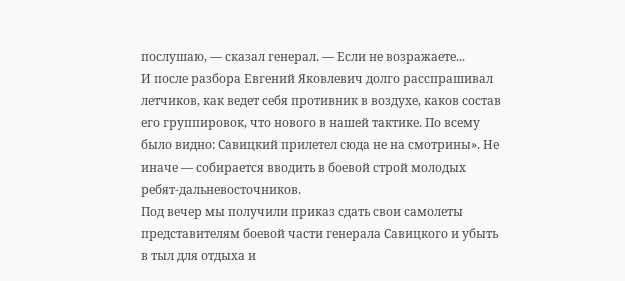послушаю, — сказал генерал. — Если не возражаете...
И после разбора Евгений Яковлевич долго расспрашивал летчиков, как ведет себя противник в воздухе, каков состав его группировок, что нового в нашей тактике. По всему было видно: Савицкий прилетел сюда не на смотрины». Не иначе — собирается вводить в боевой строй молодых ребят-дальневосточников.
Под вечер мы получили приказ сдать свои самолеты представителям боевой части генерала Савицкого и убыть в тыл для отдыха и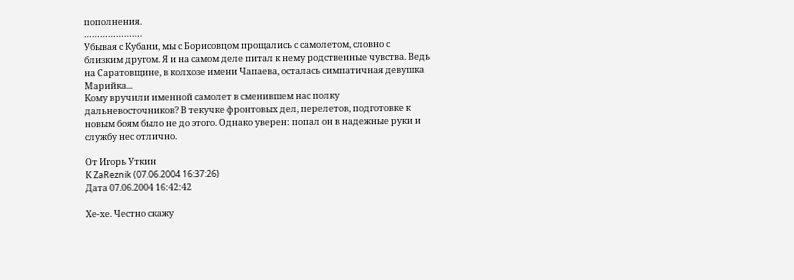пополнения.
………………….
Убывая с Кубани, мы с Борисовцом прощались с самолетом, словно с близким другом. Я и на самом деле питал к нему родственные чувства. Ведь на Саратовщине, в колхозе имени Чапаева, осталась симпатичная девушка Марийка...
Кому вручили именной самолет в сменившем нас полку дальневосточников? В текучке фронтовых дел, перелетов, подготовке к новым боям было не до этого. Однако уверен: попал он в надежные руки и службу нес отлично.

От Игорь Уткин
К ZaReznik (07.06.2004 16:37:26)
Дата 07.06.2004 16:42:42

Хе-хе. Честно скажу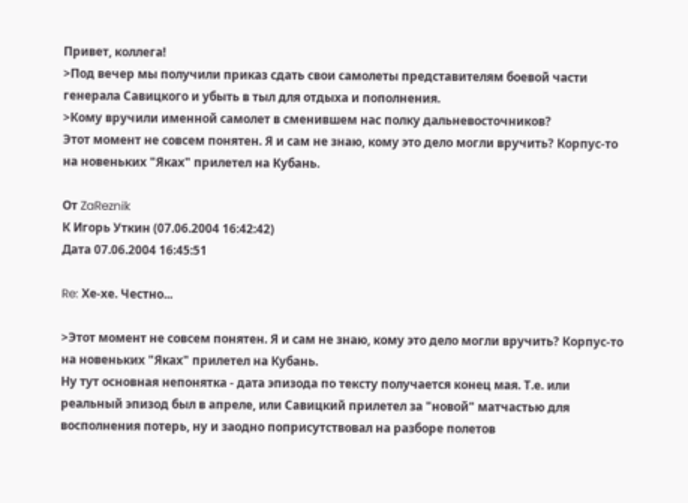Привет, коллега!
>Под вечер мы получили приказ сдать свои самолеты представителям боевой части генерала Савицкого и убыть в тыл для отдыха и пополнения.
>Кому вручили именной самолет в сменившем нас полку дальневосточников?
Этот момент не совсем понятен. Я и сам не знаю, кому это дело могли вручить? Корпус-то на новеньких "Яках" прилетел на Кубань.

От ZaReznik
К Игорь Уткин (07.06.2004 16:42:42)
Дата 07.06.2004 16:45:51

Re: Хе-хе. Честно...

>Этот момент не совсем понятен. Я и сам не знаю, кому это дело могли вручить? Корпус-то на новеньких "Яках" прилетел на Кубань.
Ну тут основная непонятка - дата эпизода по тексту получается конец мая. Т.е. или реальный эпизод был в апреле, или Савицкий прилетел за "новой" матчастью для восполнения потерь, ну и заодно поприсутствовал на разборе полетов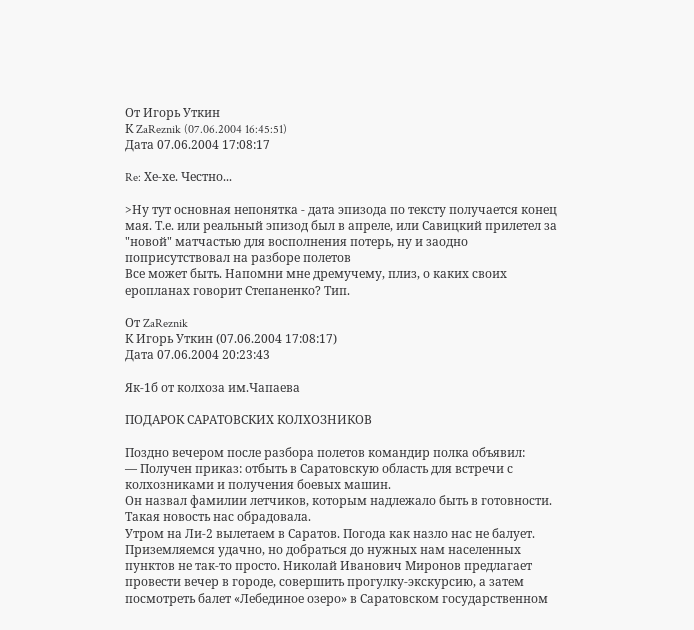От Игорь Уткин
К ZaReznik (07.06.2004 16:45:51)
Дата 07.06.2004 17:08:17

Re: Хе-хе. Честно...

>Ну тут основная непонятка - дата эпизода по тексту получается конец мая. Т.е. или реальный эпизод был в апреле, или Савицкий прилетел за "новой" матчастью для восполнения потерь, ну и заодно поприсутствовал на разборе полетов
Все может быть. Напомни мне дремучему, плиз, о каких своих еропланах говорит Степаненко? Тип.

От ZaReznik
К Игорь Уткин (07.06.2004 17:08:17)
Дата 07.06.2004 20:23:43

Як-1б от колхоза им.Чапаева

ПОДАРОК САРАТОВСКИХ КОЛХОЗНИКОВ

Поздно вечером после разбора полетов командир полка объявил:
— Получен приказ: отбыть в Саратовскую область для встречи с колхозниками и получения боевых машин.
Он назвал фамилии летчиков, которым надлежало быть в готовности. Такая новость нас обрадовала.
Утром на Ли-2 вылетаем в Саратов. Погода как назло нас не балует. Приземляемся удачно, но добраться до нужных нам населенных пунктов не так-то просто. Николай Иванович Миронов предлагает провести вечер в городе, совершить прогулку-экскурсию, а затем посмотреть балет «Лебединое озеро» в Саратовском государственном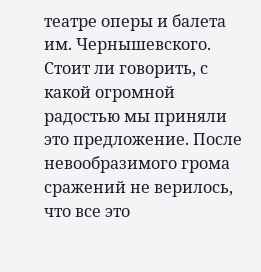театре оперы и балета им. Чернышевского. Стоит ли говорить, с какой огромной радостью мы приняли это предложение. После невообразимого грома сражений не верилось, что все это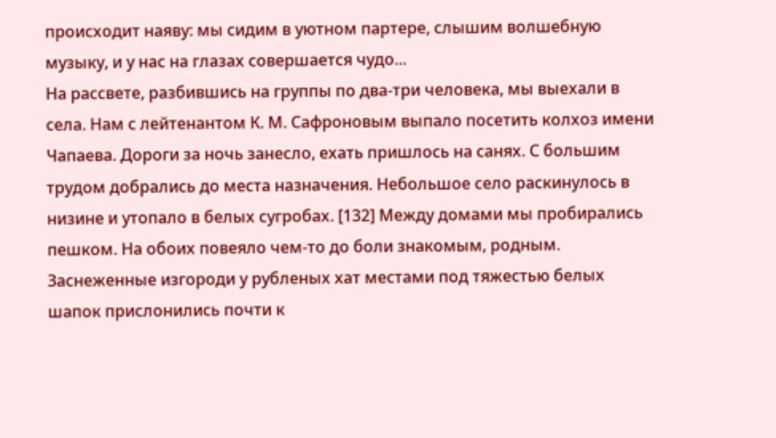происходит наяву: мы сидим в уютном партере, слышим волшебную музыку, и у нас на глазах совершается чудо...
На рассвете, разбившись на группы по два-три человека, мы выехали в села. Нам с лейтенантом К. М. Сафроновым выпало посетить колхоз имени Чапаева. Дороги за ночь занесло, ехать пришлось на санях. С большим трудом добрались до места назначения. Небольшое село раскинулось в низине и утопало в белых сугробах. [132] Между домами мы пробирались пешком. На обоих повеяло чем-то до боли знакомым, родным.
Заснеженные изгороди у рубленых хат местами под тяжестью белых шапок прислонились почти к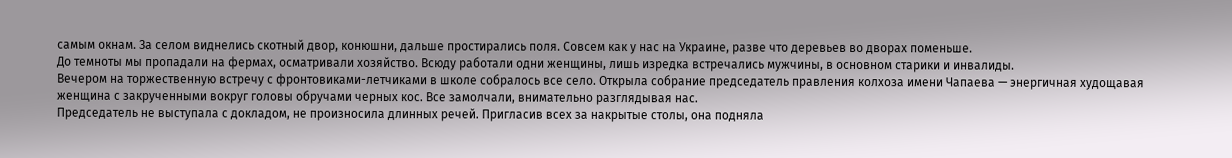самым окнам. За селом виднелись скотный двор, конюшни, дальше простирались поля. Совсем как у нас на Украине, разве что деревьев во дворах поменьше.
До темноты мы пропадали на фермах, осматривали хозяйство. Всюду работали одни женщины, лишь изредка встречались мужчины, в основном старики и инвалиды.
Вечером на торжественную встречу с фронтовиками-летчиками в школе собралось все село. Открыла собрание председатель правления колхоза имени Чапаева — энергичная худощавая женщина с закрученными вокруг головы обручами черных кос. Все замолчали, внимательно разглядывая нас.
Председатель не выступала с докладом, не произносила длинных речей. Пригласив всех за накрытые столы, она подняла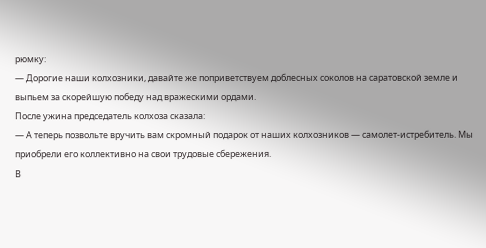рюмку:
— Дорогие наши колхозники, давайте же поприветствуем доблесных соколов на саратовской земле и выпьем за скорейшую победу над вражескими ордами.
После ужина председатель колхоза сказала:
— А теперь позвольте вручить вам скромный подарок от наших колхозников — самолет-истребитель. Мы приобрели его коллективно на свои трудовые сбережения.
В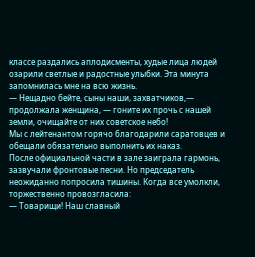классе раздались аплодисменты, худые лица людей озарили светлые и радостные улыбки. Эта минута запомнилась мне на всю жизнь.
— Нещадно бейте, сыны наши, захватчиков,— продолжала женщина, — гоните их прочь с нашей земли, очищайте от них советское небо!
Мы с лейтенантом горячо благодарили саратовцев и обещали обязательно выполнить их наказ.
После официальной части в зале заиграла гармонь, зазвучали фронтовые песни. Но председатель неожиданно попросила тишины. Когда все умолкли, торжественно провозгласила:
— Товарищи! Наш славный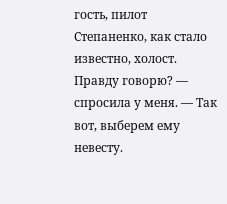гость, пилот Степаненко, как стало известно, холост. Правду говорю? — спросила у меня. — Так вот, выберем ему невесту.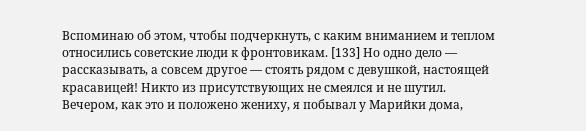Вспоминаю об этом, чтобы подчеркнуть, с каким вниманием и теплом относились советские люди к фронтовикам. [133] Но одно дело — рассказывать, а совсем другое — стоять рядом с девушкой, настоящей красавицей! Никто из присутствующих не смеялся и не шутил.
Вечером, как это и положено жениху, я побывал у Марийки дома,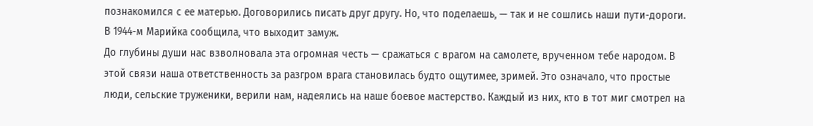познакомился с ее матерью. Договорились писать друг другу. Но, что поделаешь, — так и не сошлись наши пути-дороги. В 1944-м Марийка сообщила, что выходит замуж.
До глубины души нас взволновала эта огромная честь — сражаться с врагом на самолете, врученном тебе народом. В этой связи наша ответственность за разгром врага становилась будто ощутимее, зримей. Это означало, что простые люди, сельские труженики, верили нам, надеялись на наше боевое мастерство. Каждый из них, кто в тот миг смотрел на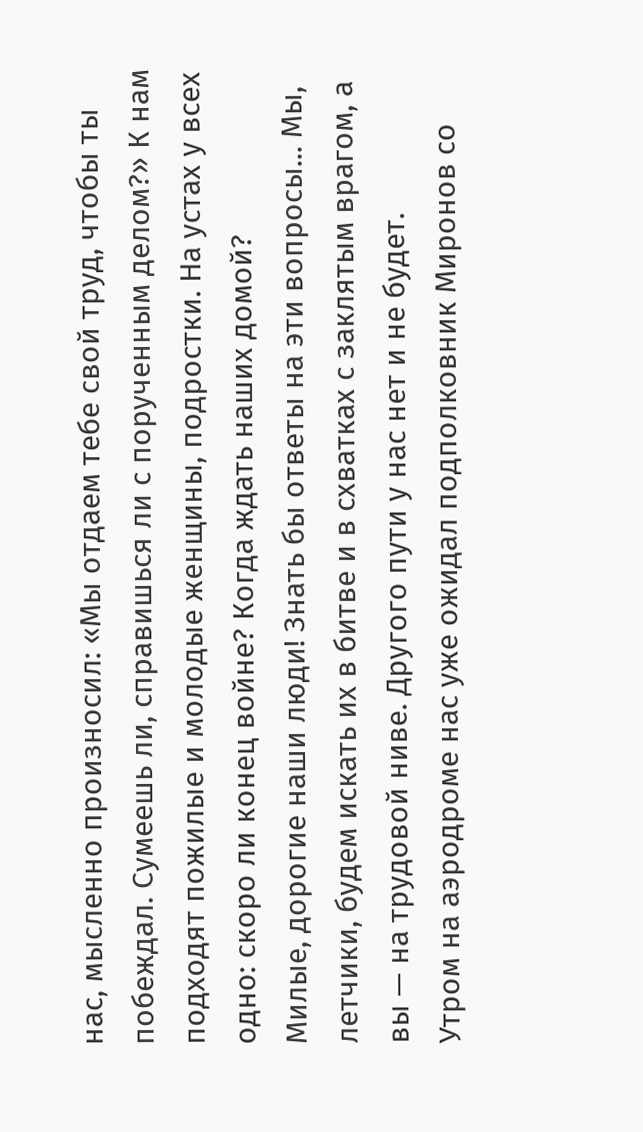нас, мысленно произносил: «Мы отдаем тебе свой труд, чтобы ты побеждал. Сумеешь ли, справишься ли с порученным делом?» К нам подходят пожилые и молодые женщины, подростки. На устах у всех одно: скоро ли конец войне? Когда ждать наших домой?
Милые, дорогие наши люди! Знать бы ответы на эти вопросы... Мы, летчики, будем искать их в битве и в схватках с заклятым врагом, а вы — на трудовой ниве. Другого пути у нас нет и не будет.
Утром на аэродроме нас уже ожидал подполковник Миронов со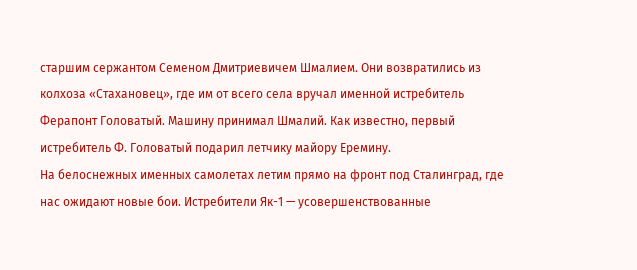старшим сержантом Семеном Дмитриевичем Шмалием. Они возвратились из колхоза «Стахановец», где им от всего села вручал именной истребитель Ферапонт Головатый. Машину принимал Шмалий. Как известно, первый истребитель Ф. Головатый подарил летчику майору Еремину.
На белоснежных именных самолетах летим прямо на фронт под Сталинград, где нас ожидают новые бои. Истребители Як-1 — усовершенствованные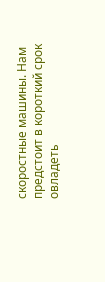скоростные машины. Нам предстоит в короткий срок овладеть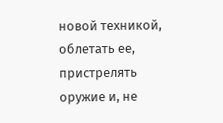новой техникой, облетать ее, пристрелять оружие и, не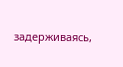задерживаясь,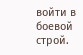войти в боевой строй.